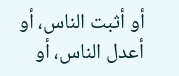أو أثبت الناس، أو أعدل الناس، أو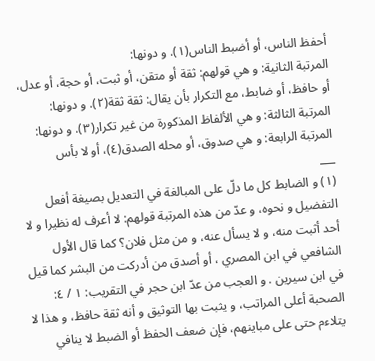أحفظ الناس، أو أضبط الناس(١). و دونها:
المرتبة الثانية: و هي قولهم: ثقة أو متقن، أو ثبت، أو حجة، أو عدل، أو حافظ، أو ضابط، مع التكرار بأن يقال: ثقة ثقة(٢). و دونها:
المرتبة الثالثة: و هي الألفاظ المذكورة من غير تكرار(٣). و دونها:
المرتبة الرابعة: و هي صدوق، أو محله الصدق(٤)، أو لا بأس
___
(١) و الضابط كل ما دلّ على المبالغة في التعديل بصيغة أفعل التفضيل و نحوه، و عدّ من هذه المرتبة قولهم: لا أعرف له نظيرا و لا أحد أثبت منه، و لا يسأل عنه، و من مثل فلان؟ كما قال الأول الشافعي في ابن المصري ، أو أصدق من أدركت من البشر كما قيل في ابن سيرين . و العجب من عدّ ابن حجر في التقريب: ١ / ٤: الصحبة أعلى المراتب، و يثبت بها التوثيق و أنه ثقة حافظ، و هذا لا يتلاءم حتى على مباينهم، فإن ضعف الحفظ أو الضبط لا ينافي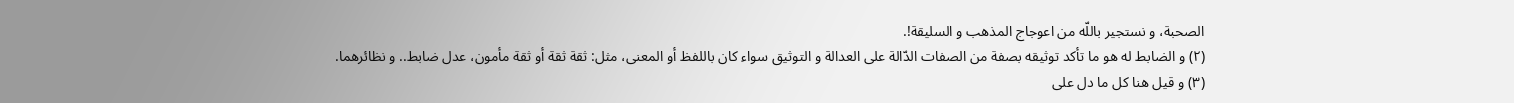الصحبة، و نستجير باللّه من اعوجاج المذهب و السليقة!.
(٢) و الضابط له هو ما تأكد توثيقه بصفة من الصفات الدّالة على العدالة و التوثيق سواء كان باللفظ أو المعنى، مثل: ثقة ثقة أو ثقة مأمون، عدل ضابط.. و نظائرهما.
(٣) و قيل هنا كل ما دل على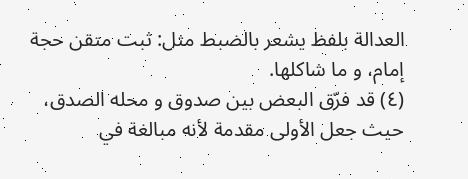العدالة بلفظ يشعر بالضبط مثل: ثبت متقن حجة إمام، و ما شاكلها.
(٤) قد فرّق البعض بين صدوق و محله الصدق، حيث جعل الأولى مقدمة لأنه مبالغة في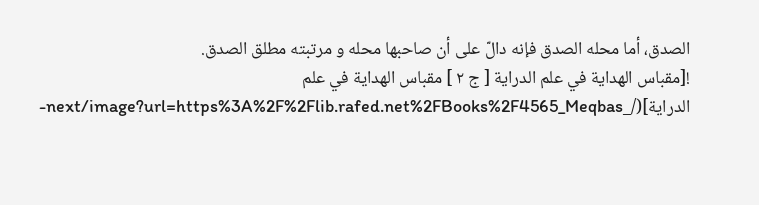الصدق، أما محله الصدق فإنه دالّ على أن صاحبها محله و مرتبته مطلق الصدق.
![مقباس الهداية في علم الدراية [ ج ٢ ] مقباس الهداية في علم الدراية](/_next/image?url=https%3A%2F%2Flib.rafed.net%2FBooks%2F4565_Meqbas-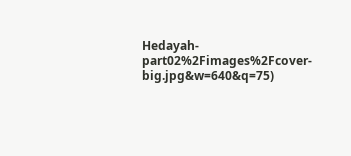Hedayah-part02%2Fimages%2Fcover-big.jpg&w=640&q=75)